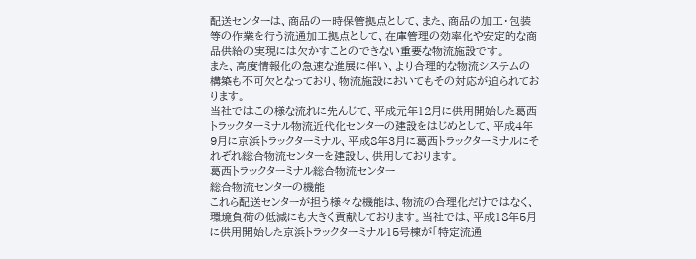配送センターは、商品の一時保管拠点として、また、商品の加工・包装等の作業を行う流通加工拠点として、在庫管理の効率化や安定的な商品供給の実現には欠かすことのできない重要な物流施設です。
また、高度情報化の急速な進展に伴い、より合理的な物流システムの構築も不可欠となっており、物流施設においてもその対応が迫られております。
当社ではこの様な流れに先んじて、平成元年12月に供用開始した葛西トラックターミナル物流近代化センターの建設をはじめとして、平成4年9月に京浜トラックターミナル、平成8年3月に葛西トラックターミナルにそれぞれ総合物流センターを建設し、供用しております。
葛西トラックターミナル総合物流センター
総合物流センターの機能
これら配送センターが担う様々な機能は、物流の合理化だけではなく、環境負荷の低減にも大きく貢献しております。当社では、平成18年5月に供用開始した京浜トラックターミナル15号棟が「特定流通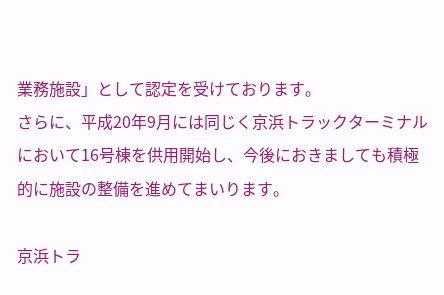業務施設」として認定を受けております。
さらに、平成20年9月には同じく京浜トラックターミナルにおいて16号棟を供用開始し、今後におきましても積極的に施設の整備を進めてまいります。

京浜トラ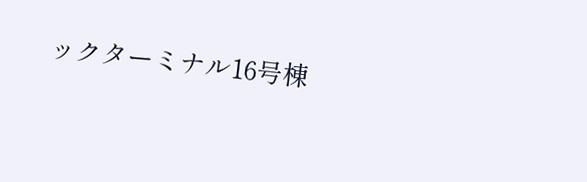ックターミナル16号棟